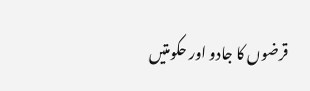قرضوں کا جادو اور حکومتیں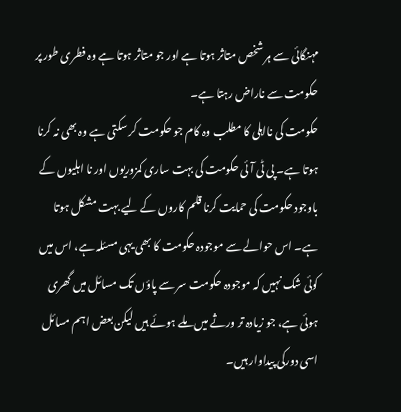مہنگائی سے ہر شخص متاثر ہوتا ہے اور جو متاثر ہوتا ہے وہ فطری طور پر حکومت سے ناراض رہتا ہے۔
حکومت کی نااہلی کا مطلب وہ کام جو حکومت کر سکتی ہے وہ بھی نہ کرنا ہوتا ہے۔ پی ٹی آئی حکومت کی بہت ساری کمزوریوں اور نا اہلیوں کے باوجود حکومت کی حمایت کرنا قلم کاروں کے لیے بہت مشکل ہوتا ہے۔ اس حوالے سے موجودہ حکومت کا بھی یہی مسئلہ ہے، اس میں کوئی شک نہیں کہ موجودہ حکومت سر سے پاؤں تک مسائل میں گھری ہوئی ہے، جو زیادہ تر ورثے میں ملے ہوئے ہیں لیکن بعض اہم مسائل اسی دورکی پیداوار ہیں۔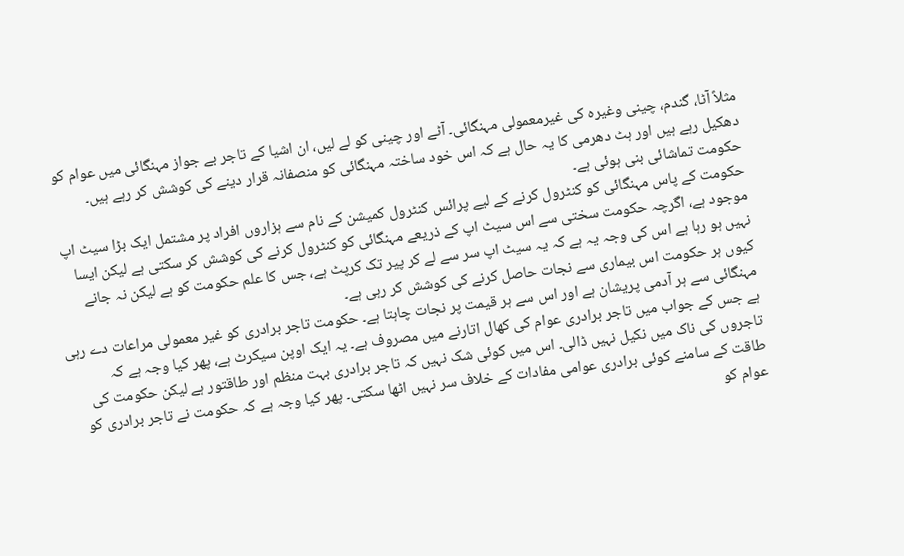مثلاً آٹا، گندم، چینی وغیرہ کی غیرمعمولی مہنگائی۔ آٹے اور چینی کو لے لیں، ان اشیا کے تاجر بے جواز مہنگائی میں عوام کو دھکیل رہے ہیں اور ہٹ دھرمی کا یہ حال ہے کہ اس خود ساختہ مہنگائی کو منصفانہ قرار دینے کی کوشش کر رہے ہیں۔ حکومت تماشائی بنی ہوئی ہے۔
حکومت کے پاس مہنگائی کو کنٹرول کرنے کے لیے پرائس کنٹرول کمیشن کے نام سے ہزاروں افراد پر مشتمل ایک بڑا سیٹ اپ موجود ہے، اگرچہ حکومت سختی سے اس سیٹ اپ کے ذریعے مہنگائی کو کنٹرول کرنے کی کوشش کر سکتی ہے لیکن ایسا نہیں ہو رہا ہے اس کی وجہ یہ ہے کہ یہ سیٹ اپ سر سے لے کر پیر تک کرپٹ ہے، جس کا علم حکومت کو ہے لیکن نہ جانے کیوں ہر حکومت اس بیماری سے نجات حاصل کرنے کی کوشش کر رہی ہے۔
مہنگائی سے ہر آدمی پریشان ہے اور اس سے ہر قیمت پر نجات چاہتا ہے۔ حکومت تاجر برادری کو غیر معمولی مراعات دے رہی ہے جس کے جواب میں تاجر برادری عوام کی کھال اتارنے میں مصروف ہے۔ یہ ایک اوپن سیکرٹ ہے، پھر کیا وجہ ہے کہ تاجروں کی ناک میں نکیل نہیں ڈالی۔ اس میں کوئی شک نہیں کہ تاجر برادری بہت منظم اور طاقتور ہے لیکن حکومت کی طاقت کے سامنے کوئی برادری عوامی مفادات کے خلاف سر نہیں اٹھا سکتی۔ پھر کیا وجہ ہے کہ حکومت نے تاجر برادری کو عوام کو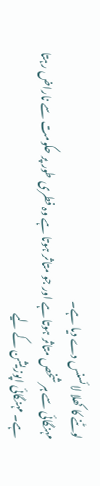لوٹنے کا کھلا لائسنس دے دیا ہے۔
مہنگائی سے ہر شخص متاثر ہوتا ہے اور جو متاثر ہوتا ہے وہ فطری طور پر حکومت سے ناراض رہتا ہے۔ مہنگائی اپوزیشن کے لیے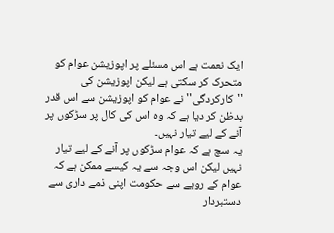ایک نعمت ہے اس مسئلے پر اپوزیشن عوام کو متحرک کر سکتی ہے لیکن اپوزیشن کی ''کارکردگی'' نے عوام کو اپوزیشن سے اس قدر بدظن کر دیا ہے کہ وہ اس کی کال پر سڑکوں پر آنے کے لیے تیار نہیں۔
یہ سچ ہے کہ عوام سڑکوں پر آنے کے لیے تیار نہیں لیکن اس وجہ سے یہ کیسے ممکن ہے کہ عوام کے رویے سے حکومت اپنی ذمے داری سے دستبردار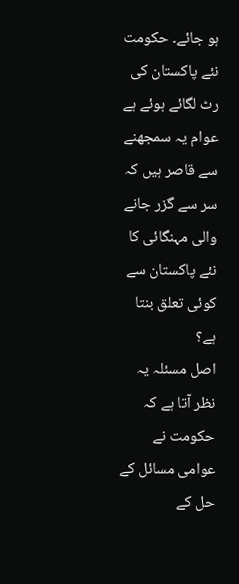ہو جائے۔ حکومت نئے پاکستان کی رٹ لگائے ہوئے ہے عوام یہ سمجھنے سے قاصر ہیں کہ سر سے گزر جانے والی مہنگائی کا نئے پاکستان سے کوئی تعلق بنتا ہے؟
اصل مسئلہ یہ نظر آتا ہے کہ حکومت نے عوامی مسائل کے حل کے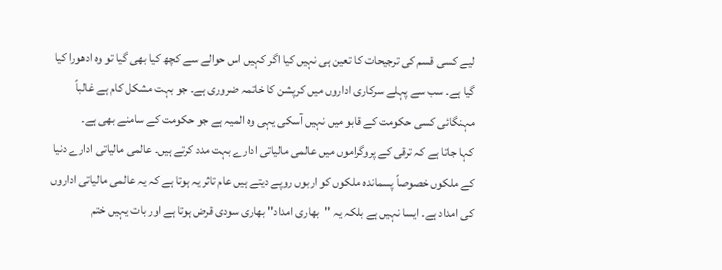لیے کسی قسم کی ترجیحات کا تعین ہی نہیں کیا اگر کہیں اس حوالے سے کچھ کیا بھی گیا تو وہ ادھورا کیا گیا ہے۔ سب سے پہلے سرکاری اداروں میں کرپشن کا خاتمہ ضروری ہے۔ جو بہت مشکل کام ہے غالباً مہنگائی کسی حکومت کے قابو میں نہیں آسکی یہی وہ المیہ ہے جو حکومت کے سامنے بھی ہے۔
کہا جاتا ہے کہ ترقی کے پروگراموں میں عالمی مالیاتی ادارے بہت مدد کرتے ہیں۔ عالمی مالیاتی ادارے دنیا کے ملکوں خصوصاً پسماندہ ملکوں کو اربوں روپے دیتے ہیں عام تاثر یہ ہوتا ہے کہ یہ عالمی مالیاتی اداروں کی امداد ہے۔ ایسا نہیں ہے بلکہ یہ ''بھاری امداد'' بھاری سودی قرض ہوتا ہے اور بات یہیں ختم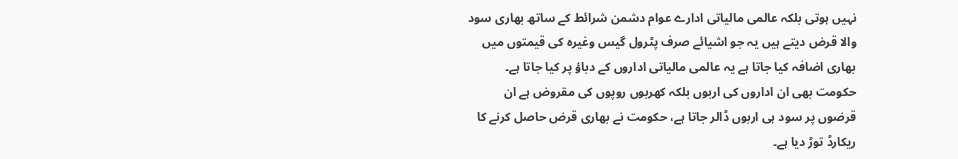نہیں ہوتی بلکہ عالمی مالیاتی ادارے عوام دشمن شرائط کے ساتھ بھاری سود والا قرض دیتے ہیں یہ جو اشیائے صرف پٹرول گیس وغیرہ کی قیمتوں میں بھاری اضافہ کیا جاتا ہے یہ عالمی مالیاتی اداروں کے دباؤ پر کیا جاتا ہے۔ حکومت بھی ان اداروں کی اربوں بلکہ کھربوں روپوں کی مقروض ہے ان قرضوں پر سود ہی اربوں ڈالر جاتا ہے، حکومت نے بھاری قرض حاصل کرنے کا ریکارڈ توڑ دیا ہے۔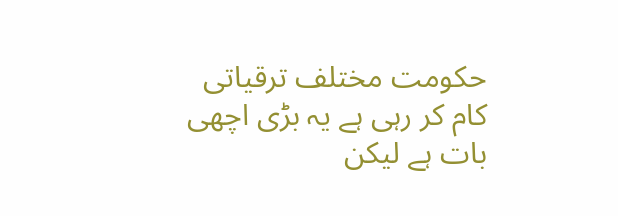حکومت مختلف ترقیاتی کام کر رہی ہے یہ بڑی اچھی بات ہے لیکن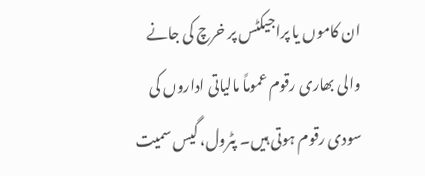ان کاموں یا پراجیکٹس پر خرچ کی جانے والی بھاری رقوم عموماً مالیاتی اداروں کی سودی رقوم ہوتی ہیں۔ پٹرول، گیس سمیت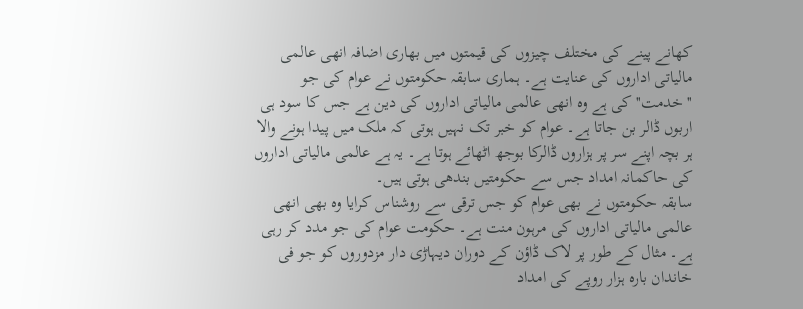کھانے پینے کی مختلف چیزوں کی قیمتوں میں بھاری اضافہ انھی عالمی مالیاتی اداروں کی عنایت ہے۔ ہماری سابقہ حکومتوں نے عوام کی جو ''خدمت'' کی ہے وہ انھی عالمی مالیاتی اداروں کی دین ہے جس کا سود ہی اربوں ڈالر بن جاتا ہے۔ عوام کو خبر تک نہیں ہوتی کہ ملک میں پیدا ہونے والا ہر بچہ اپنے سر پر ہزاروں ڈالرکا بوجھ اٹھائے ہوتا ہے۔ یہ ہے عالمی مالیاتی اداروں کی حاکمانہ امداد جس سے حکومتیں بندھی ہوتی ہیں۔
سابقہ حکومتوں نے بھی عوام کو جس ترقی سے روشناس کرایا وہ بھی انھی عالمی مالیاتی اداروں کی مرہون منت ہے۔ حکومت عوام کی جو مدد کر رہی ہے۔ مثال کے طور پر لاک ڈاؤن کے دوران دیہاڑی دار مزدوروں کو جو فی خاندان بارہ ہزار روپے کی امداد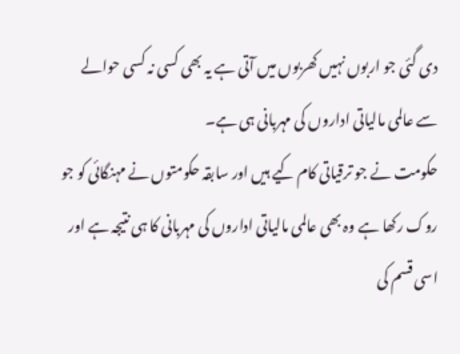دی گئی جو اربوں نہیں کھربوں میں آتی ہے یہ بھی کسی نہ کسی حوالے سے عالمی مالیاتی اداروں کی مہربانی ہی ہے۔
حکومت نے جو ترقیاتی کام کیے ہیں اور سابقہ حکومتوں نے مہنگائی کو جو روک رکھا ہے وہ بھی عالمی مالیاتی اداروں کی مہربانی کا ہی نتیجہ ہے اور اسی قسم کی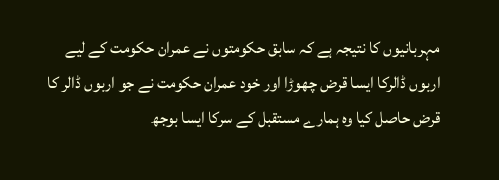مہربانیوں کا نتیجہ ہے کہ سابق حکومتوں نے عمران حکومت کے لیے اربوں ڈالرکا ایسا قرض چھوڑا اور خود عمران حکومت نے جو اربوں ڈالر کا قرض حاصل کیا وہ ہمارے مستقبل کے سرکا ایسا بوجھ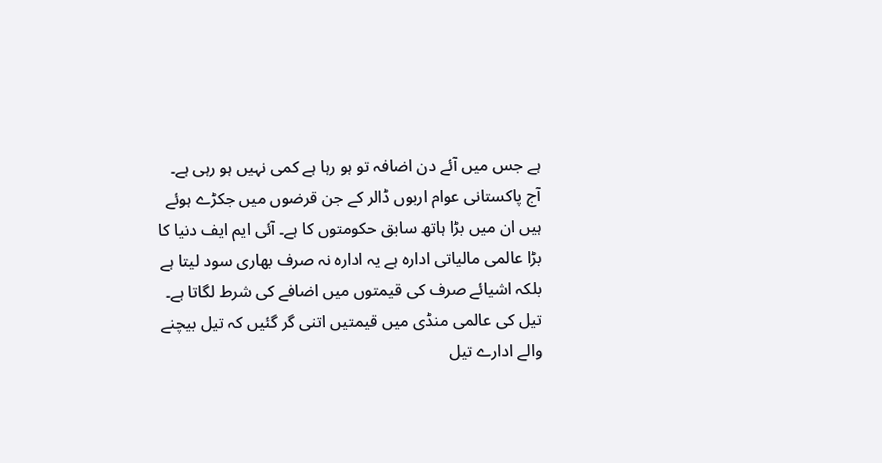ہے جس میں آئے دن اضافہ تو ہو رہا ہے کمی نہیں ہو رہی ہے۔
آج پاکستانی عوام اربوں ڈالر کے جن قرضوں میں جکڑے ہوئے ہیں ان میں بڑا ہاتھ سابق حکومتوں کا ہے۔ آئی ایم ایف دنیا کا بڑا عالمی مالیاتی ادارہ ہے یہ ادارہ نہ صرف بھاری سود لیتا ہے بلکہ اشیائے صرف کی قیمتوں میں اضافے کی شرط لگاتا ہے۔ تیل کی عالمی منڈی میں قیمتیں اتنی گر گئیں کہ تیل بیچنے والے ادارے تیل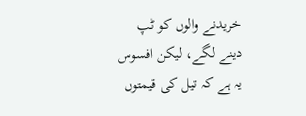خریدنے والوں کو ٹپ دینے لگے، لیکن افسوس یہ ہے کہ تیل کی قیمتوں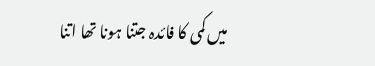میں کمی کا فائدہ جتنا ہونا تھا اتنا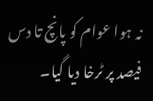نہ ہوا عوام کو پانچ تا دس فیصد پر ٹرخا دیا گیا۔